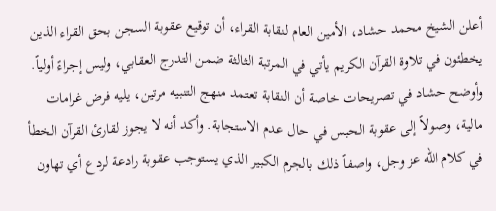أعلن الشيخ محمد حشاد، الأمين العام لنقابة القراء، أن توقيع عقوبة السجن بحق القراء الذين يخطئون في تلاوة القرآن الكريم يأتي في المرتبة الثالثة ضمن التدرج العقابي، وليس إجراءً أولياً. وأوضح حشاد في تصريحات خاصة أن النقابة تعتمد منهج التنبيه مرتين، يليه فرض غرامات مالية، وصولاً إلى عقوبة الحبس في حال عدم الاستجابة. وأكد أنه لا يجوز لقارئ القرآن الخطأ في كلام الله عز وجل، واصفاً ذلك بالجرم الكبير الذي يستوجب عقوبة رادعة لردع أي تهاون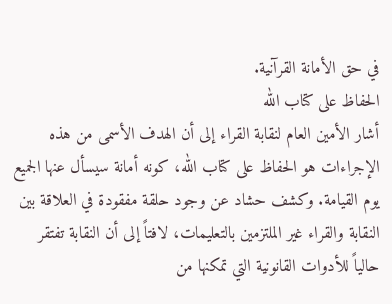في حق الأمانة القرآنية.
الحفاظ على كتاب الله
أشار الأمين العام لنقابة القراء إلى أن الهدف الأسمى من هذه الإجراءات هو الحفاظ على كتاب الله، كونه أمانة سيسأل عنها الجميع يوم القيامة. وكشف حشاد عن وجود حلقة مفقودة في العلاقة بين النقابة والقراء غير الملتزمين بالتعليمات، لافتاً إلى أن النقابة تفتقر حالياً للأدوات القانونية التي تمكنها من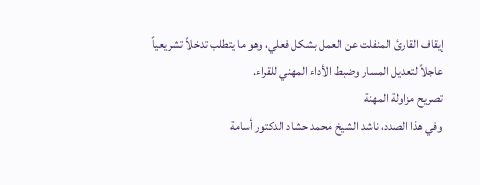إيقاف القارئ المنفلت عن العمل بشكل فعلي، وهو ما يتطلب تدخلاً تشريعياً عاجلاً لتعديل المسار وضبط الأداء المهني للقراء.
تصريح مزاولة المهنة
وفي هذا الصدد، ناشد الشيخ محمد حشاد الدكتور أسامة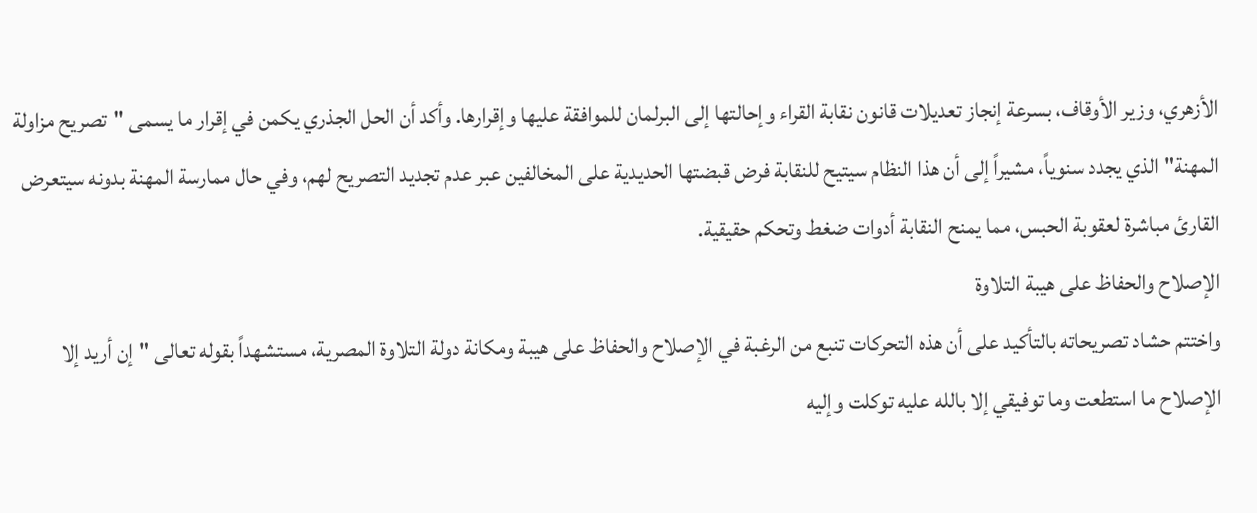الأزهري، وزير الأوقاف، بسرعة إنجاز تعديلات قانون نقابة القراء وإحالتها إلى البرلمان للموافقة عليها وإقرارها. وأكد أن الحل الجذري يكمن في إقرار ما يسمى "تصريح مزاولة المهنة" الذي يجدد سنوياً، مشيراً إلى أن هذا النظام سيتيح للنقابة فرض قبضتها الحديدية على المخالفين عبر عدم تجديد التصريح لهم، وفي حال ممارسة المهنة بدونه سيتعرض القارئ مباشرة لعقوبة الحبس، مما يمنح النقابة أدوات ضغط وتحكم حقيقية.
الإصلاح والحفاظ على هيبة التلاوة
واختتم حشاد تصريحاته بالتأكيد على أن هذه التحركات تنبع من الرغبة في الإصلاح والحفاظ على هيبة ومكانة دولة التلاوة المصرية، مستشهداً بقوله تعالى "إن أريد إلا الإصلاح ما استطعت وما توفيقي إلا بالله عليه توكلت وإليه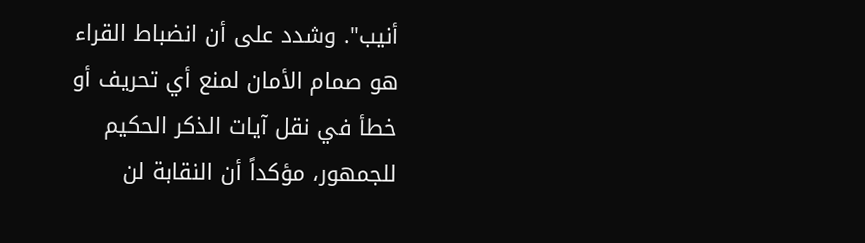أنيب". وشدد على أن انضباط القراء هو صمام الأمان لمنع أي تحريف أو خطأ في نقل آيات الذكر الحكيم للجمهور، مؤكداً أن النقابة لن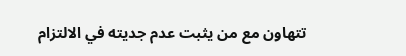تتهاون مع من يثبت عدم جديته في الالتزام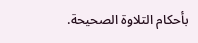بأحكام التلاوة الصحيحة.